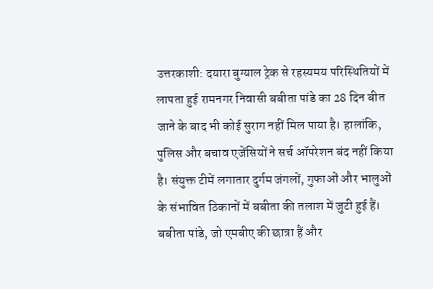उत्तरकाशी: दयारा बुग्याल ट्रेक से रहस्यमय परिस्थितियों में लापता हुई रामनगर निवासी बबीता पांडे का 28 दिन बीत जाने के बाद भी कोई सुराग नहीं मिल पाया है। हालांकि, पुलिस और बचाव एजेंसियों ने सर्च ऑपरेशन बंद नहीं किया है। संयुक्त टीमें लगातार दुर्गम जंगलों, गुफाओं और भालुओं के संभावित ठिकानों में बबीता की तलाश में जुटी हुई हैं।
बबीता पांडे, जो एमबीए की छात्रा हैं और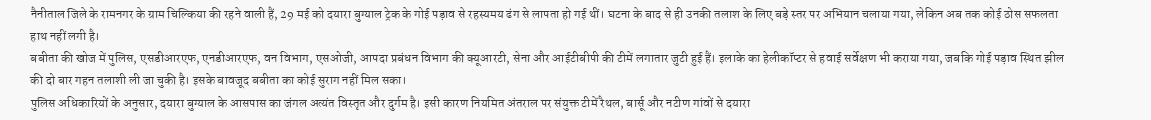नैनीताल जिले के रामनगर के ग्राम चिल्किया की रहने वाली हैं, 29 मई को दयारा बुग्याल ट्रेक के गोई पड़ाव से रहस्यमय ढंग से लापता हो गई थीं। घटना के बाद से ही उनकी तलाश के लिए बड़े स्तर पर अभियान चलाया गया, लेकिन अब तक कोई ठोस सफलता हाथ नहीं लगी है।
बबीता की खोज में पुलिस, एसडीआरएफ, एनडीआरएफ, वन विभाग, एसओजी, आपदा प्रबंधन विभाग की क्यूआरटी, सेना और आईटीबीपी की टीमें लगातार जुटी हुई हैं। इलाके का हेलीकॉप्टर से हवाई सर्वेक्षण भी कराया गया, जबकि गोई पड़ाव स्थित झील की दो बार गहन तलाशी ली जा चुकी है। इसके बावजूद बबीता का कोई सुराग नहीं मिल सका।
पुलिस अधिकारियों के अनुसार, दयारा बुग्याल के आसपास का जंगल अत्यंत विस्तृत और दुर्गम है। इसी कारण नियमित अंतराल पर संयुक्त टीमें रैथल, बार्सू और नटीण गांवों से दयारा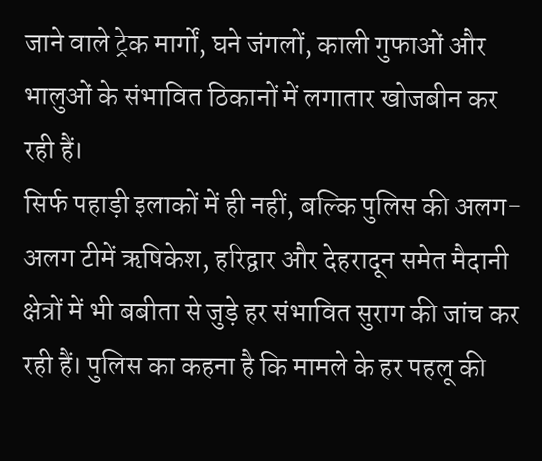जाने वाले ट्रेक मार्गों, घने जंगलों, काली गुफाओं और भालुओं के संभावित ठिकानों में लगातार खोजबीन कर रही हैं।
सिर्फ पहाड़ी इलाकों में ही नहीं, बल्कि पुलिस की अलग-अलग टीमें ऋषिकेश, हरिद्वार और देहरादून समेत मैदानी क्षेत्रों में भी बबीता से जुड़े हर संभावित सुराग की जांच कर रही हैं। पुलिस का कहना है कि मामले के हर पहलू की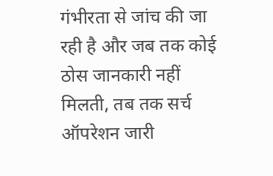गंभीरता से जांच की जा रही है और जब तक कोई ठोस जानकारी नहीं मिलती, तब तक सर्च ऑपरेशन जारी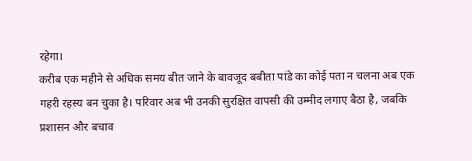रहेगा।
करीब एक महीने से अधिक समय बीत जाने के बावजूद बबीता पांडे का कोई पता न चलना अब एक गहरी रहस्य बन चुका है। परिवार अब भी उनकी सुरक्षित वापसी की उम्मीद लगाए बैठा है, जबकि प्रशासन और बचाव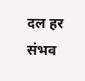दल हर संभव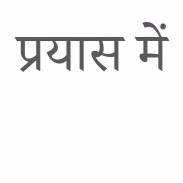प्रयास में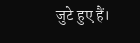जुटे हुए हैं।